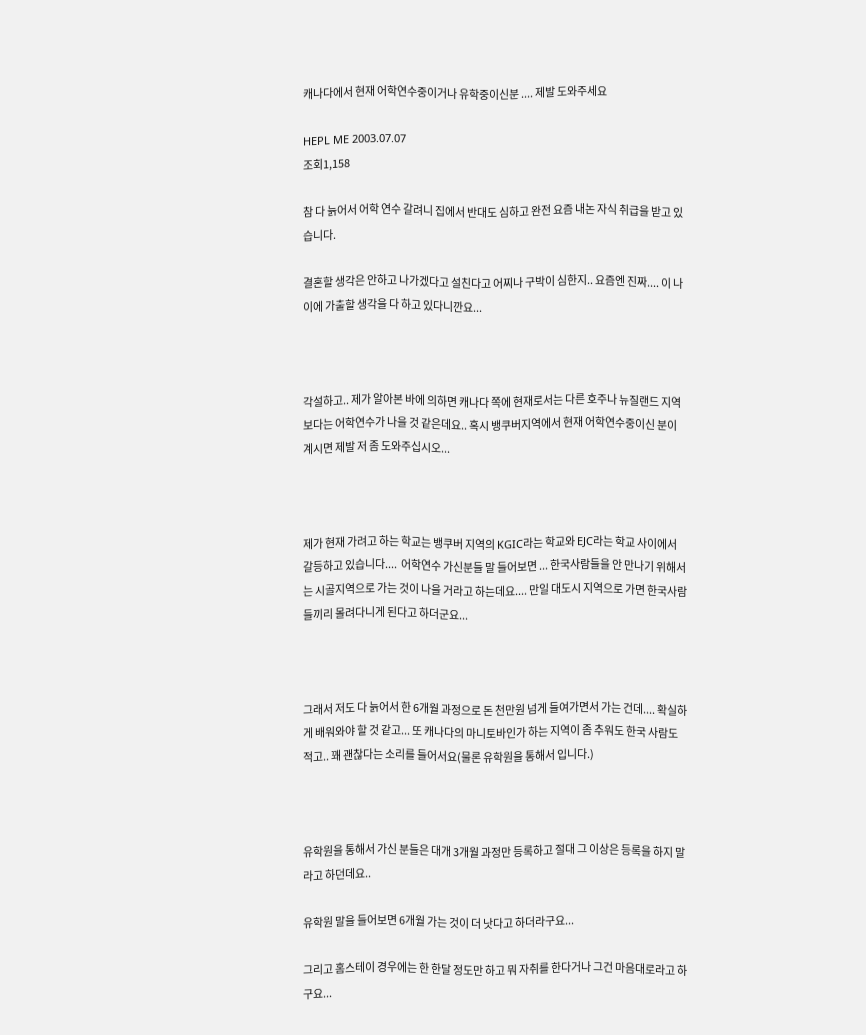캐나다에서 현재 어학연수중이거나 유학중이신분 .... 제발 도와주세요

HEPL ME 2003.07.07
조회1,158

참 다 늙어서 어학 연수 갈려니 집에서 반대도 심하고 완전 요즘 내논 자식 취급을 받고 있습니다.

결혼할 생각은 안하고 나가겠다고 설친다고 어찌나 구박이 심한지.. 요즘엔 진짜.... 이 나이에 가출할 생각을 다 하고 있다니깐요...



각설하고.. 제가 알아본 바에 의하면 캐나다 쪽에 현재로서는 다른 호주나 뉴질랜드 지역보다는 어학연수가 나을 것 같은데요.. 혹시 뱅쿠버지역에서 현재 어학연수중이신 분이 계시면 제발 저 좀 도와주십시오...



제가 현재 가려고 하는 학교는 뱅쿠버 지역의 KGIC라는 학교와 EJC라는 학교 사이에서 갈등하고 있습니다....  어학연수 가신분들 말 들어보면 ... 한국사람들을 안 만나기 위해서는 시골지역으로 가는 것이 나을 거라고 하는데요.... 만일 대도시 지역으로 가면 한국사람들끼리 몰려다니게 된다고 하더군요...



그래서 저도 다 늙어서 한 6개월 과정으로 돈 천만원 넘게 들여가면서 가는 건데.... 확실하게 배워와야 할 것 같고... 또 캐나다의 마니토바인가 하는 지역이 좀 추워도 한국 사람도 적고.. 꽤 괜찮다는 소리를 들어서요(물론 유학원을 통해서 입니다.)



유학원을 통해서 가신 분들은 대개 3개월 과정만 등록하고 절대 그 이상은 등록을 하지 말라고 하던데요..

유학원 말을 들어보면 6개월 가는 것이 더 낫다고 하더라구요...

그리고 홈스테이 경우에는 한 한달 정도만 하고 뭐 자취를 한다거나 그건 마음대로라고 하구요...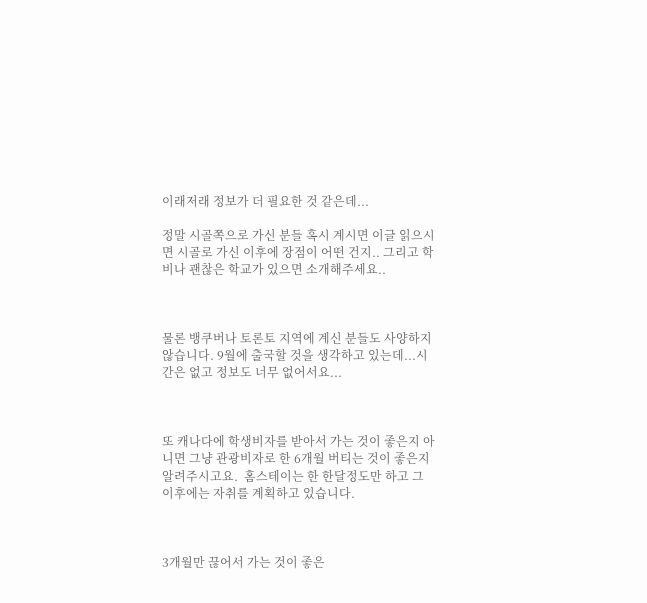이래저래 정보가 더 필요한 것 같은데...

정말 시골쪽으로 가신 분들 혹시 계시면 이글 읽으시면 시골로 가신 이후에 장점이 어떤 건지.. 그리고 학비나 괜찮은 학교가 있으면 소개해주세요..



물론 뱅쿠버나 토론토 지역에 계신 분들도 사양하지 않습니다. 9월에 출국할 것을 생각하고 있는데...시간은 없고 정보도 너무 없어서요...



또 캐나다에 학생비자를 받아서 가는 것이 좋은지 아니면 그냥 관광비자로 한 6개월 버티는 것이 좋은지 알려주시고요.  홈스테이는 한 한달정도만 하고 그 이후에는 자취를 계획하고 있습니다.



3개월만 끊어서 가는 것이 좋은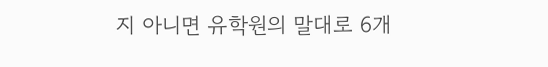지 아니면 유학원의 말대로 6개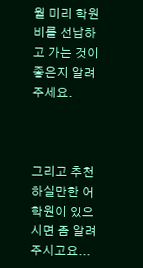월 미리 학원비를 선납하고 가는 것이 좋은지 알려주세요.



그리고 추천하실만한 어학원이 있으시면 좀 알려주시고요...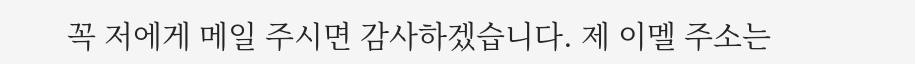꼭 저에게 메일 주시면 감사하겠습니다. 제 이멜 주소는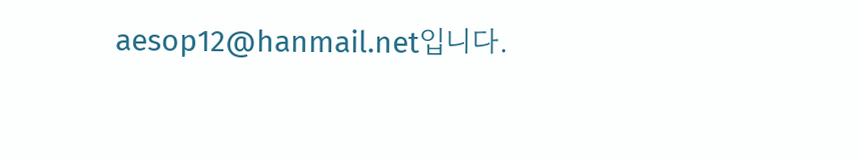aesop12@hanmail.net입니다.